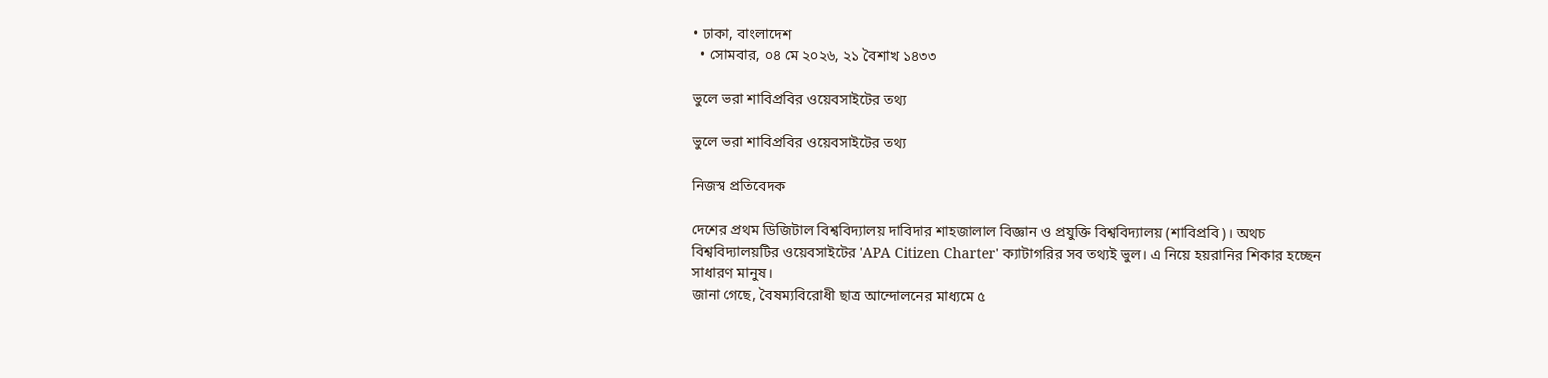• ঢাকা, বাংলাদেশ
  • সোমবার, ০৪ মে ২০২৬, ২১ বৈশাখ ১৪৩৩

ভুলে ভরা শাবিপ্রবির ওয়েবসাইটের তথ্য

ভুলে ভরা শাবিপ্রবির ওয়েবসাইটের তথ্য

নিজস্ব প্রতিবেদক

দেশের প্রথম ডিজিটাল বিশ্ববিদ্যালয় দাবিদার শাহজালাল বিজ্ঞান ও প্রযুক্তি বিশ্ববিদ্যালয় (শাবিপ্রবি)। অথচ বিশ্ববিদ্যালয়টির ওয়েবসাইটের 'APA Citizen Charter' ক্যাটাগরির সব তথ্যই ভুল। এ নিয়ে হয়রানির শিকার হচ্ছেন সাধারণ মানুষ।
জানা গেছে, বৈষম্যবিরোধী ছাত্র আন্দোলনের মাধ্যমে ৫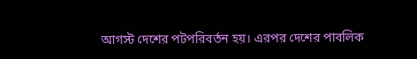আগস্ট দেশের পটপরিবর্তন হয়। এরপর দেশের পাবলিক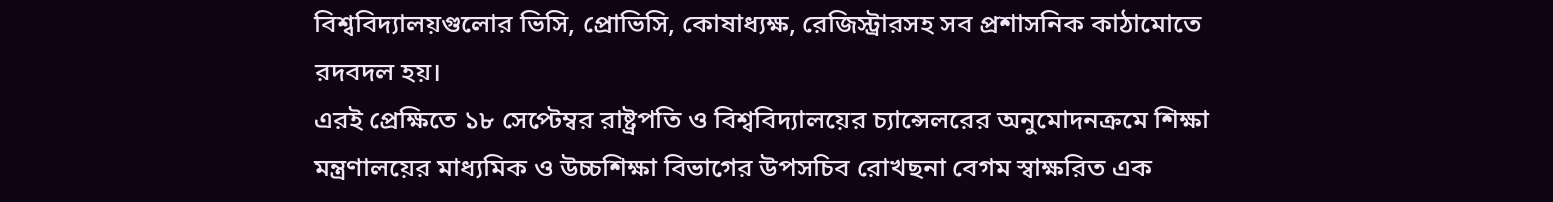বিশ্ববিদ্যালয়গুলোর ভিসি, প্রোভিসি, কোষাধ্যক্ষ, রেজিস্ট্রারসহ সব প্রশাসনিক কাঠামোতে রদবদল হয়।
এরই প্রেক্ষিতে ১৮ সেপ্টেম্বর রাষ্ট্রপতি ও বিশ্ববিদ্যালয়ের চ্যান্সেলরের অনুমোদনক্রমে শিক্ষা মন্ত্রণালয়ের মাধ্যমিক ও উচ্চশিক্ষা বিভাগের উপসচিব রোখছনা বেগম স্বাক্ষরিত এক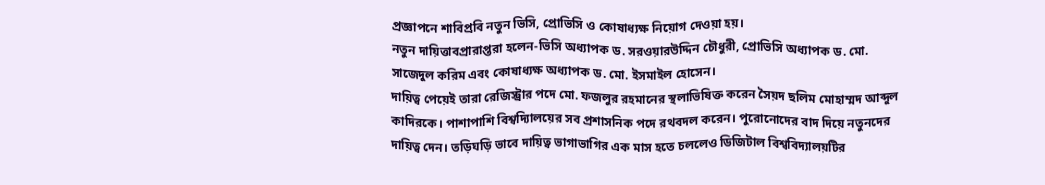প্রজ্ঞাপনে শাবিপ্রবি নতুন ভিসি, প্রোভিসি ও কোষাধ্যক্ষ নিয়োগ দেওয়া হয়।
নতুন দায়িত্তাবপ্রারাপ্তরা হলেন-ভিসি অধ্যাপক ড. সরওয়ারউদ্দিন চৌধুরী, প্রোভিসি অধ্যাপক ড. মো. সাজেদুল করিম এবং কোষাধ্যক্ষ অধ্যাপক ড. মো. ইসমাইল হোসেন।
দায়িত্ব পেয়েই তারা রেজিস্ট্রার পদে মো. ফজলুর রহমানের স্থলাভিষিক্ত করেন সৈয়দ ছলিম মোহাম্মদ আব্দুল কাদিরকে। পাশাপাশি বিশ্বদ্যিালয়ের সব প্রশাসনিক পদে রথবদল করেন। পুরোনোদের বাদ দিয়ে নতুনদের দায়িত্ব দেন। তড়িঘড়ি ভাবে দায়িত্ব ভাগাভাগির এক মাস হতে চললেও ডিজিটাল বিশ্ববিদ্যালয়টির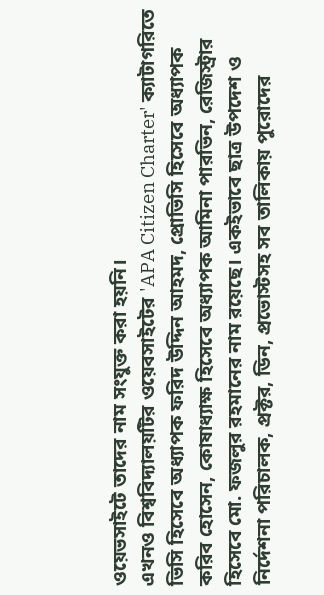ওয়েভসাইটে তাদের নাম সংযুক্ত করা হয়নি।
এখনও বিশ্ববিদ্যালয়টির ওয়েবসাইটের 'APA Citizen Charter' ক্যাটাগরিতে ভিসি হিসেবে অধ্যাপক ফরিদ উদ্দিন আহমদ, প্রোভিসি হিসেবে অধ্যাপক করিব হোসেন, কোষাধ্যাক্ষ হিসেবে অধ্যাপক আমিনা পারভিন, রেজিস্ট্রার হিসেবে মো. ফজলুর রহমানের নাম রয়েছে। একইভাবে ছাত্র উপদেশ ও নির্দেশনা পরিচালক, প্রক্টর, ডিন, প্রভোস্টসহ সব তালিকায় পুরোদের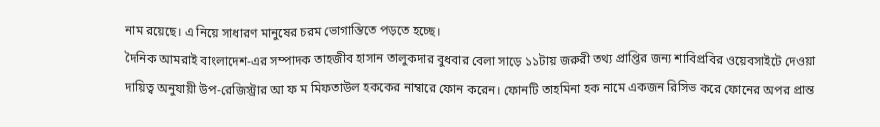নাম রয়েছে। এ নিয়ে সাধারণ মানুষের চরম ভোগান্তিতে পড়তে হচ্ছে।
দৈনিক আমরাই বাংলাদেশ-এর সম্পাদক তাহজীব হাসান তালুকদার বুধবার বেলা সাড়ে ১১টায় জরুরী তথ্য প্রাপ্তির জন্য শাবিপ্রবির ওয়েবসাইটে দেওয়া দায়িত্ব অনুযায়ী উপ-রেজিস্ট্রার আ ফ ম মিফতাউল হককের নাম্বারে ফোন করেন। ফোনটি তাহমিনা হক নামে একজন রিসিভ করে ফোনের অপর প্রান্ত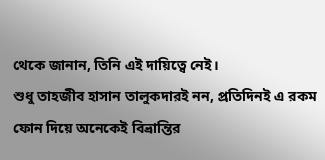থেকে জানান, তিনি এই দায়িত্বে নেই।
শুধু তাহজীব হাসান তালুকদারই নন, প্রতিদিনই এ রকম ফোন দিয়ে অনেকেই বিভ্রান্তির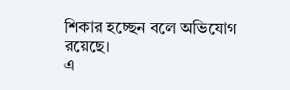শিকার হচ্ছেন বলে অভিযোগ রয়েছে।
এ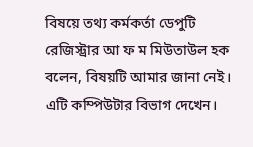বিষয়ে তথ্য কর্মকর্তা ডেপুটি রেজিস্ট্রার আ ফ ম মিউতাউল হক বলেন, বিষয়টি আমার জানা নেই। এটি কম্পিউটার বিভাগ দেখেন।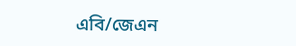এবি/জেএন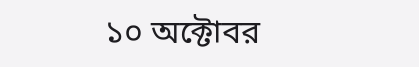১০ অক্টোবর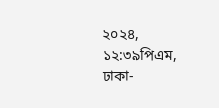২০২৪, ১২:৩৯পিএম, ঢাকা-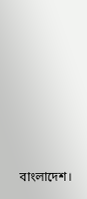বাংলাদেশ।